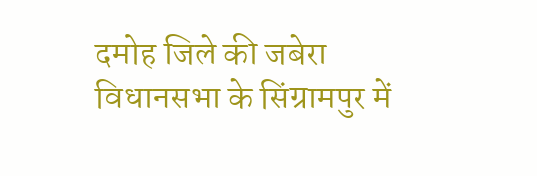दमोह जिले की जबेरा विधानसभा के सिंग्रामपुर में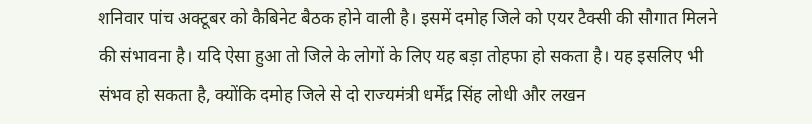शनिवार पांच अक्टूबर को कैबिनेट बैठक होने वाली है। इसमें दमोह जिले को एयर टैक्सी की सौगात मिलने की संभावना है। यदि ऐसा हुआ तो जिले के लोगों के लिए यह बड़ा तोहफा हो सकता है। यह इसलिए भी संभव हो सकता है, क्योंकि दमोह जिले से दो राज्यमंत्री धर्मेंद्र सिंह लोधी और लखन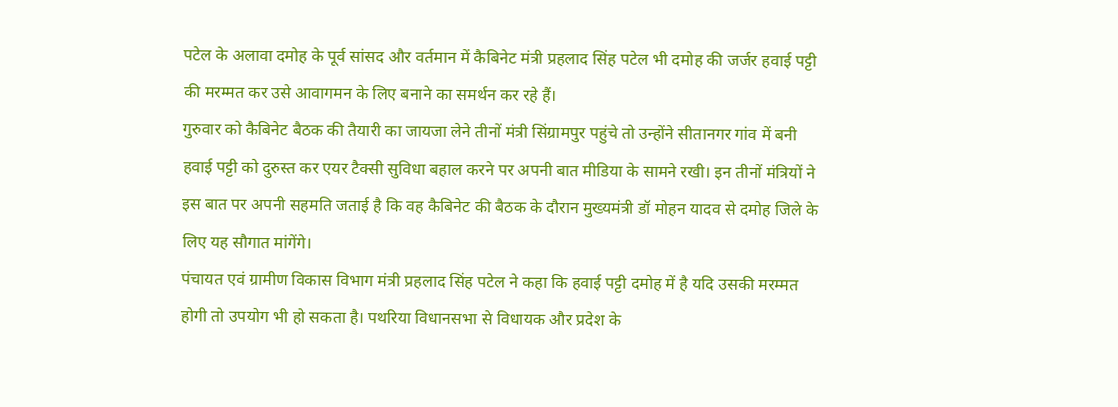पटेल के अलावा दमोह के पूर्व सांसद और वर्तमान में कैबिनेट मंत्री प्रहलाद सिंह पटेल भी दमोह की जर्जर हवाई पट्टी की मरम्मत कर उसे आवागमन के लिए बनाने का समर्थन कर रहे हैं।
गुरुवार को कैबिनेट बैठक की तैयारी का जायजा लेने तीनों मंत्री सिंग्रामपुर पहुंचे तो उन्होंने सीतानगर गांव में बनी हवाई पट्टी को दुरुस्त कर एयर टैक्सी सुविधा बहाल करने पर अपनी बात मीडिया के सामने रखी। इन तीनों मंत्रियों ने इस बात पर अपनी सहमति जताई है कि वह कैबिनेट की बैठक के दौरान मुख्यमंत्री डॉ मोहन यादव से दमोह जिले के लिए यह सौगात मांगेंगे।
पंचायत एवं ग्रामीण विकास विभाग मंत्री प्रहलाद सिंह पटेल ने कहा कि हवाई पट्टी दमोह में है यदि उसकी मरम्मत होगी तो उपयोग भी हो सकता है। पथरिया विधानसभा से विधायक और प्रदेश के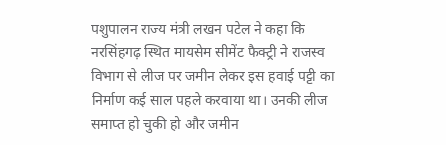पशुपालन राज्य मंत्री लखन पटेल ने कहा कि नरसिंहगढ़ स्थित मायसेम सीमेंट फैक्ट्री ने राजस्व विभाग से लीज पर जमीन लेकर इस हवाई पट्टी का निर्माण कई साल पहले करवाया था। उनकी लीज समाप्त हो चुकी हो और जमीन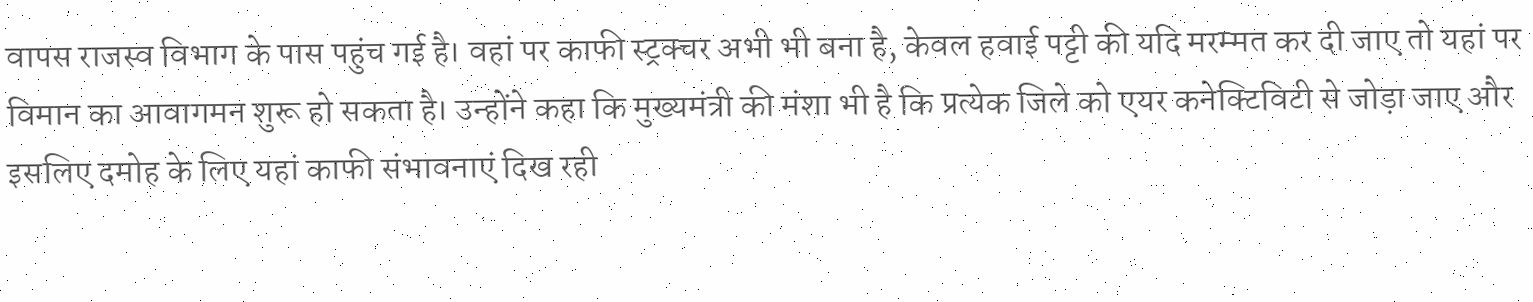वापस राजस्व विभाग के पास पहुंच गई है। वहां पर काफी स्ट्रक्चर अभी भी बना है, केवल हवाई पट्टी की यदि मरम्मत कर दी जाए तो यहां पर विमान का आवागमन शुरू हो सकता है। उन्होंने कहा कि मुख्यमंत्री की मंशा भी है कि प्रत्येक जिले को एयर कनेक्टिविटी से जोड़ा जाए और इसलिए दमोह के लिए यहां काफी संभावनाएं दिख रही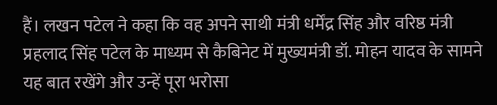हैं। लखन पटेल ने कहा कि वह अपने साथी मंत्री धर्मेंद्र सिंह और वरिष्ठ मंत्री प्रहलाद सिंह पटेल के माध्यम से कैबिनेट में मुख्यमंत्री डॉ. मोहन यादव के सामने यह बात रखेंगे और उन्हें पूरा भरोसा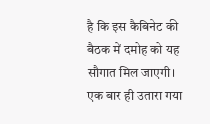है कि इस कैबिनेट की बैठक में दमोह को यह सौगात मिल जाएगी।
एक बार ही उतारा गया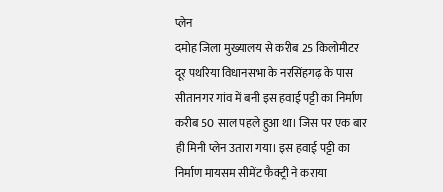प्लेन
दमोह जिला मुख्यालय से करीब 25 किलोमीटर दूर पथरिया विधानसभा के नरसिंहगढ़ के पास सीतानगर गांव में बनी इस हवाई पट्टी का निर्माण करीब 50 साल पहले हुआ था। जिस पर एक बार ही मिनी प्लेन उतारा गया। इस हवाई पट्टी का निर्माण मायसम सीमेंट फैक्ट्री ने कराया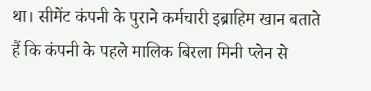था। सीमेंट कंपनी के पुराने कर्मचारी इब्राहिम खान बताते हैं कि कंपनी के पहले मालिक बिरला मिनी प्लेन से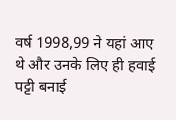वर्ष 1998,99 ने यहां आए थे और उनके लिए ही हवाई पट्टी बनाई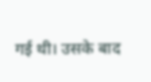गई थी। उसके बाद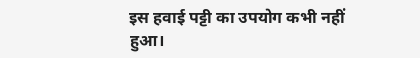इस हवाई पट्टी का उपयोग कभी नहीं हुआ।